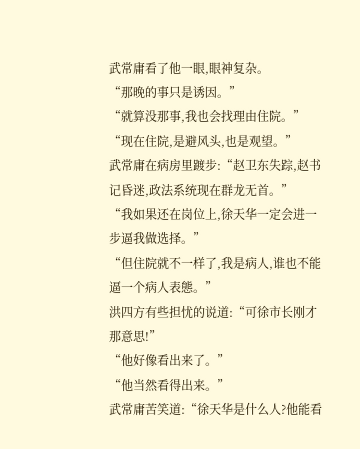武常庸看了他一眼,眼神复杂。
“那晚的事只是诱因。”
“就算没那事,我也会找理由住院。”
“现在住院,是避风头,也是观望。”
武常庸在病房里踱步:“赵卫东失踪,赵书记昏迷,政法系统现在群龙无首。”
“我如果还在岗位上,徐天华一定会进一步逼我做选择。”
“但住院就不一样了,我是病人,谁也不能逼一个病人表態。”
洪四方有些担忧的说道:“可徐市长刚才那意思!”
“他好像看出来了。”
“他当然看得出来。”
武常庸苦笑道:“徐天华是什么人?他能看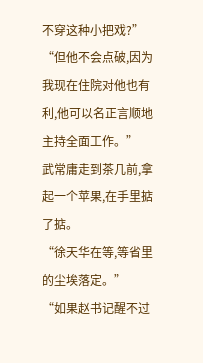不穿这种小把戏?”
“但他不会点破,因为我现在住院对他也有利,他可以名正言顺地主持全面工作。”
武常庸走到茶几前,拿起一个苹果,在手里掂了掂。
“徐天华在等,等省里的尘埃落定。”
“如果赵书记醒不过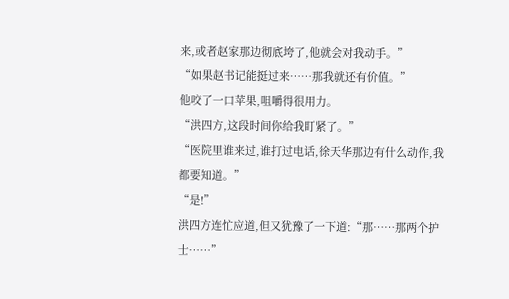来,或者赵家那边彻底垮了,他就会对我动手。”
“如果赵书记能挺过来……那我就还有价值。”
他咬了一口苹果,咀嚼得很用力。
“洪四方,这段时间你给我盯紧了。”
“医院里谁来过,谁打过电话,徐天华那边有什么动作,我都要知道。”
“是!”
洪四方连忙应道,但又犹豫了一下道:“那……那两个护士……”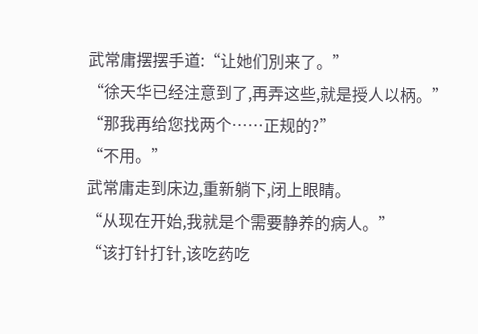武常庸摆摆手道:“让她们別来了。”
“徐天华已经注意到了,再弄这些,就是授人以柄。”
“那我再给您找两个……正规的?”
“不用。”
武常庸走到床边,重新躺下,闭上眼睛。
“从现在开始,我就是个需要静养的病人。”
“该打针打针,该吃药吃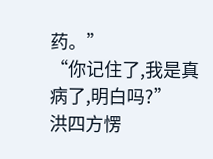药。”
“你记住了,我是真病了,明白吗?”
洪四方愣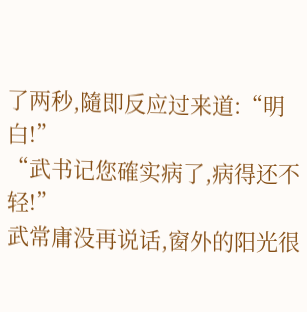了两秒,隨即反应过来道:“明白!”
“武书记您確实病了,病得还不轻!”
武常庸没再说话,窗外的阳光很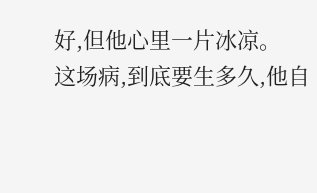好,但他心里一片冰凉。
这场病,到底要生多久,他自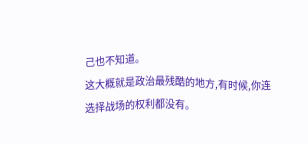己也不知道。
这大概就是政治最残酷的地方,有时候,你连选择战场的权利都没有。